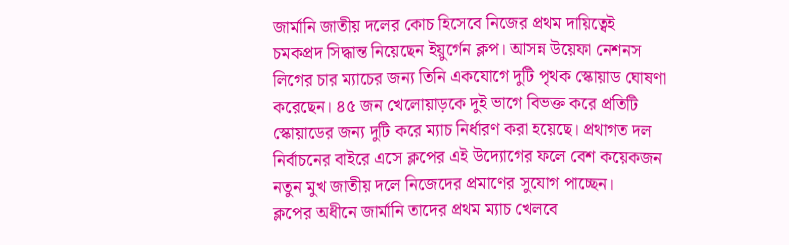জার্মানি জাতীয় দলের কোচ হিসেবে নিজের প্রথম দায়িত্বেই চমকপ্রদ সিদ্ধান্ত নিয়েছেন ইয়ুর্গেন ক্লপ। আসন্ন উয়েফা নেশনস লিগের চার ম্যাচের জন্য তিনি একযোগে দুটি পৃথক স্কোয়াড ঘোষণা করেছেন। ৪৫ জন খেলোয়াড়কে দুই ভাগে বিভক্ত করে প্রতিটি স্কোয়াডের জন্য দুটি করে ম্যাচ নির্ধারণ করা হয়েছে। প্রথাগত দল নির্বাচনের বাইরে এসে ক্লপের এই উদ্যোগের ফলে বেশ কয়েকজন নতুন মুখ জাতীয় দলে নিজেদের প্রমাণের সুযোগ পাচ্ছেন।
ক্লপের অধীনে জার্মানি তাদের প্রথম ম্যাচ খেলবে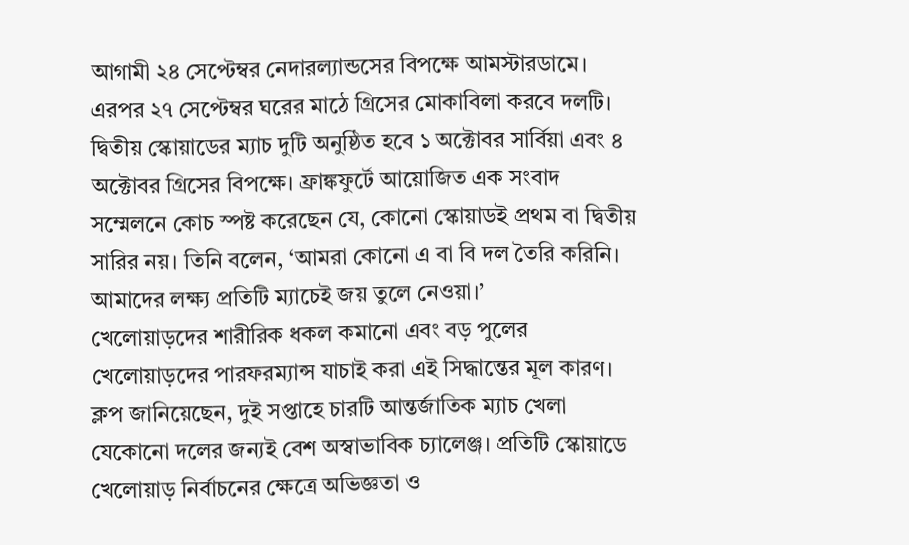আগামী ২৪ সেপ্টেম্বর নেদারল্যান্ডসের বিপক্ষে আমস্টারডামে। এরপর ২৭ সেপ্টেম্বর ঘরের মাঠে গ্রিসের মোকাবিলা করবে দলটি। দ্বিতীয় স্কোয়াডের ম্যাচ দুটি অনুষ্ঠিত হবে ১ অক্টোবর সার্বিয়া এবং ৪ অক্টোবর গ্রিসের বিপক্ষে। ফ্রাঙ্কফুর্টে আয়োজিত এক সংবাদ সম্মেলনে কোচ স্পষ্ট করেছেন যে, কোনো স্কোয়াডই প্রথম বা দ্বিতীয় সারির নয়। তিনি বলেন, ‘আমরা কোনো এ বা বি দল তৈরি করিনি। আমাদের লক্ষ্য প্রতিটি ম্যাচেই জয় তুলে নেওয়া।’
খেলোয়াড়দের শারীরিক ধকল কমানো এবং বড় পুলের খেলোয়াড়দের পারফরম্যান্স যাচাই করা এই সিদ্ধান্তের মূল কারণ। ক্লপ জানিয়েছেন, দুই সপ্তাহে চারটি আন্তর্জাতিক ম্যাচ খেলা যেকোনো দলের জন্যই বেশ অস্বাভাবিক চ্যালেঞ্জ। প্রতিটি স্কোয়াডে খেলোয়াড় নির্বাচনের ক্ষেত্রে অভিজ্ঞতা ও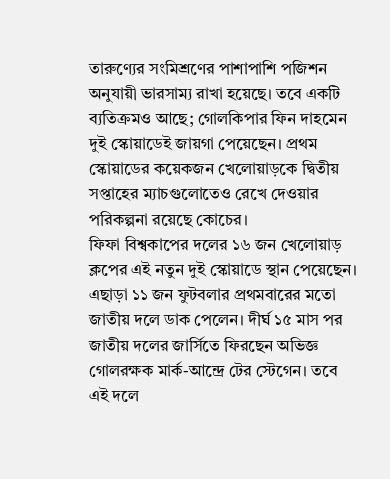তারুণ্যের সংমিশ্রণের পাশাপাশি পজিশন অনুযায়ী ভারসাম্য রাখা হয়েছে। তবে একটি ব্যতিক্রমও আছে; গোলকিপার ফিন দাহমেন দুই স্কোয়াডেই জায়গা পেয়েছেন। প্রথম স্কোয়াডের কয়েকজন খেলোয়াড়কে দ্বিতীয় সপ্তাহের ম্যাচগুলোতেও রেখে দেওয়ার পরিকল্পনা রয়েছে কোচের।
ফিফা বিশ্বকাপের দলের ১৬ জন খেলোয়াড় ক্লপের এই নতুন দুই স্কোয়াডে স্থান পেয়েছেন। এছাড়া ১১ জন ফুটবলার প্রথমবারের মতো জাতীয় দলে ডাক পেলেন। দীর্ঘ ১৫ মাস পর জাতীয় দলের জার্সিতে ফিরছেন অভিজ্ঞ গোলরক্ষক মার্ক-আন্দ্রে টের স্টেগেন। তবে এই দলে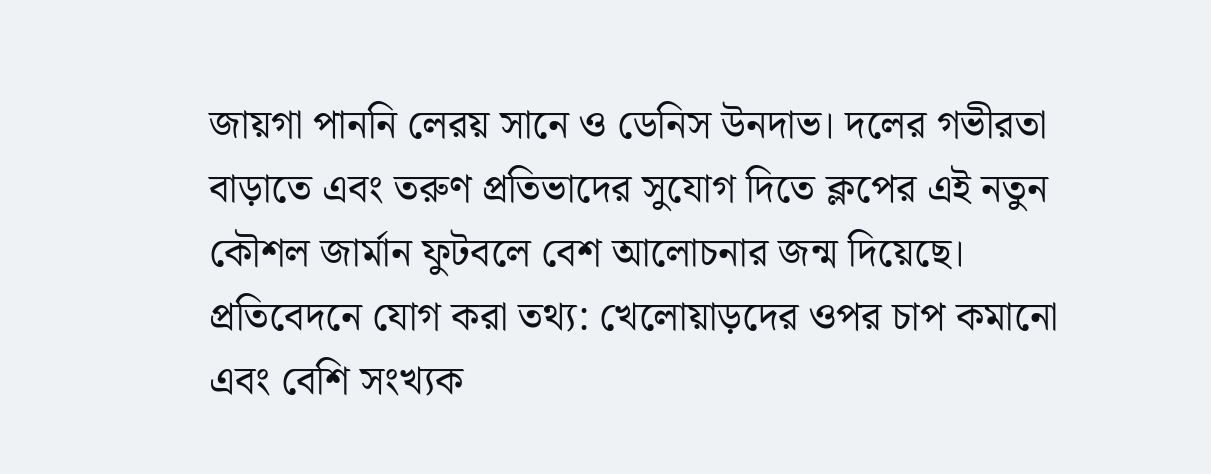জায়গা পাননি লেরয় সানে ও ডেনিস উনদাভ। দলের গভীরতা বাড়াতে এবং তরুণ প্রতিভাদের সুযোগ দিতে ক্লপের এই নতুন কৌশল জার্মান ফুটবলে বেশ আলোচনার জন্ম দিয়েছে। প্রতিবেদনে যোগ করা তথ্য: খেলোয়াড়দের ওপর চাপ কমানো এবং বেশি সংখ্যক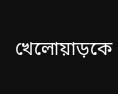খেলোয়াড়কে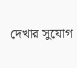দেখার সুযোগ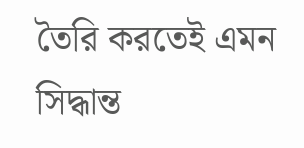তৈরি করতেই এমন সিদ্ধান্ত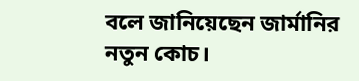বলে জানিয়েছেন জার্মানির নতুন কোচ।